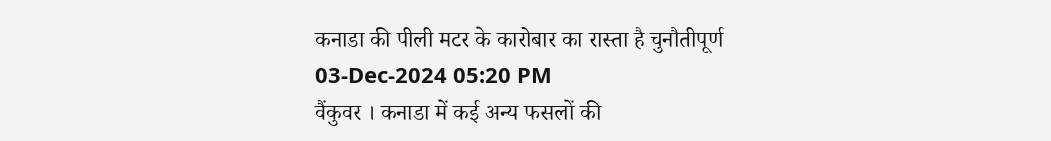कनाडा की पीली मटर के कारोबार का रास्ता है चुनौतीपूर्ण
03-Dec-2024 05:20 PM
वैंकुवर । कनाडा में कई अन्य फसलों की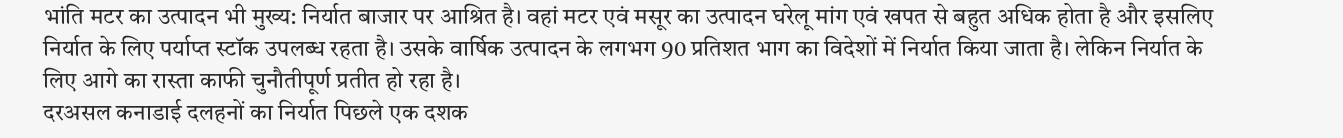भांति मटर का उत्पादन भी मुख्य: निर्यात बाजार पर आश्रित है। वहां मटर एवं मसूर का उत्पादन घरेलू मांग एवं खपत से बहुत अधिक होता है और इसलिए निर्यात के लिए पर्याप्त स्टॉक उपलब्ध रहता है। उसके वार्षिक उत्पादन के लगभग 90 प्रतिशत भाग का विदेशों में निर्यात किया जाता है। लेकिन निर्यात के लिए आगे का रास्ता काफी चुनौतीपूर्ण प्रतीत हो रहा है।
दरअसल कनाडाई दलहनों का निर्यात पिछले एक दशक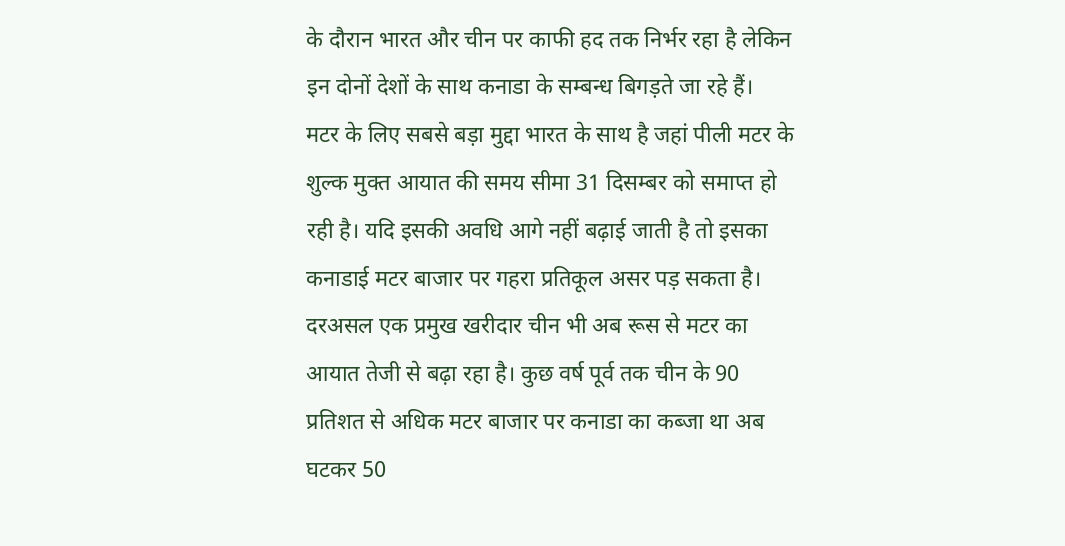के दौरान भारत और चीन पर काफी हद तक निर्भर रहा है लेकिन इन दोनों देशों के साथ कनाडा के सम्बन्ध बिगड़ते जा रहे हैं।
मटर के लिए सबसे बड़ा मुद्दा भारत के साथ है जहां पीली मटर के शुल्क मुक्त आयात की समय सीमा 31 दिसम्बर को समाप्त हो रही है। यदि इसकी अवधि आगे नहीं बढ़ाई जाती है तो इसका कनाडाई मटर बाजार पर गहरा प्रतिकूल असर पड़ सकता है।
दरअसल एक प्रमुख खरीदार चीन भी अब रूस से मटर का आयात तेजी से बढ़ा रहा है। कुछ वर्ष पूर्व तक चीन के 90 प्रतिशत से अधिक मटर बाजार पर कनाडा का कब्जा था अब घटकर 50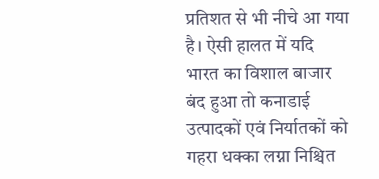प्रतिशत से भी नीचे आ गया है। ऐसी हालत में यदि भारत का विशाल बाजार बंद हुआ तो कनाडाई उत्पादकों एवं निर्यातकों को गहरा धक्का लग्ना निश्चित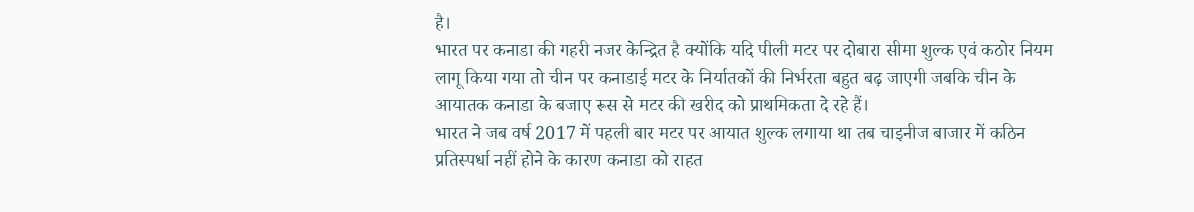है।
भारत पर कनाडा की गहरी नजर केन्द्रित है क्योंकि यदि पीली मटर पर दोबारा सीमा शुल्क एवं कठोर नियम लागू किया गया तो चीन पर कनाडाई मटर के निर्यातकों की निर्भरता बहुत बढ़ जाएगी जबकि चीन के आयातक कनाडा के बजाए रूस से मटर की खरीद को प्राथमिकता दे रहे हैं।
भारत ने जब वर्ष 2017 में पहली बार मटर पर आयात शुल्क लगाया था तब चाइनीज बाजार में कठिन प्रतिस्पर्धा नहीं होने के कारण कनाडा को राहत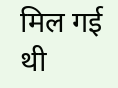मिल गई थी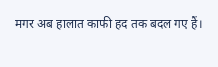मगर अब हालात काफी हद तक बदल गए हैं।